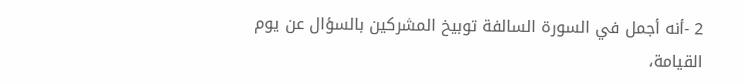2 -أنه أجمل في السورة السالفة توبيخ المشركين بالسؤال عن يوم القيامة،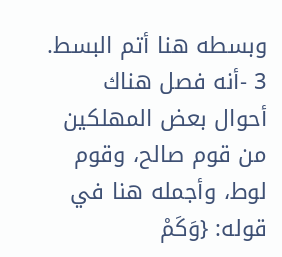وبسطه هنا أتم البسط.
3 -أنه فصل هناك أحوال بعض المهلكين من قوم صالح، وقوم لوط، وأجمله هنا في قوله: {وَكَمْ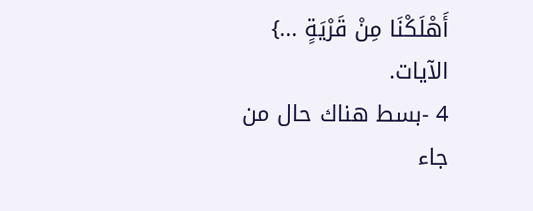أَهْلَكْنَا مِنْ قَرْيَةٍ ...} الآيات.
4 -بسط هناك حال من جاء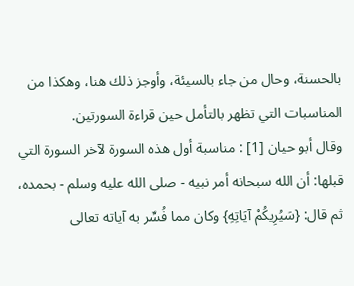بالحسنة، وحال من جاء بالسيئة، وأوجز ذلك هنا، وهكذا من المناسبات التي تظهر بالتأمل حين قراءة السورتين.
وقال أبو حيان [1] : مناسبة أول هذه السورة لآخر السورة التي قبلها: أن الله سبحانه أمر نبيه - صلى الله عليه وسلم - بحمده، ثم قال: {سَيُرِيكُمْ آيَاتِهِ} وكان مما فُسِّر به آياته تعالى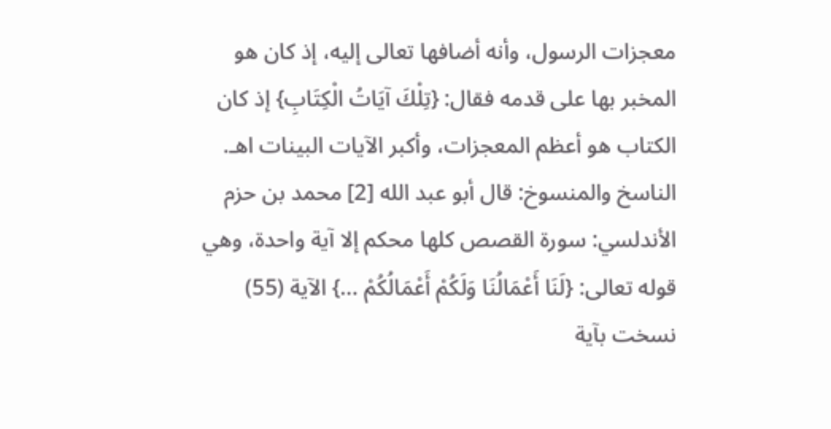معجزات الرسول، وأنه أضافها تعالى إليه، إذ كان هو المخبر بها على قدمه فقال: {تِلْكَ آيَاتُ الْكِتَابِ} إذ كان الكتاب هو أعظم المعجزات، وأكبر الآيات البينات اهـ.
الناسخ والمنسوخ: قال أبو عبد الله [2] محمد بن حزم الأندلسي: سورة القصص كلها محكم إلا آية واحدة، وهي قوله تعالى: {لَنَا أَعْمَالُنَا وَلَكُمْ أَعْمَالُكُمْ ...} الآية (55) نسخت بآية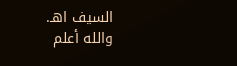السيف اهـ.
والله أعلم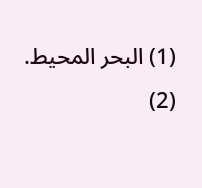(1) البحر المحيط.
(2)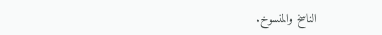الناسخ والمنسوخ.